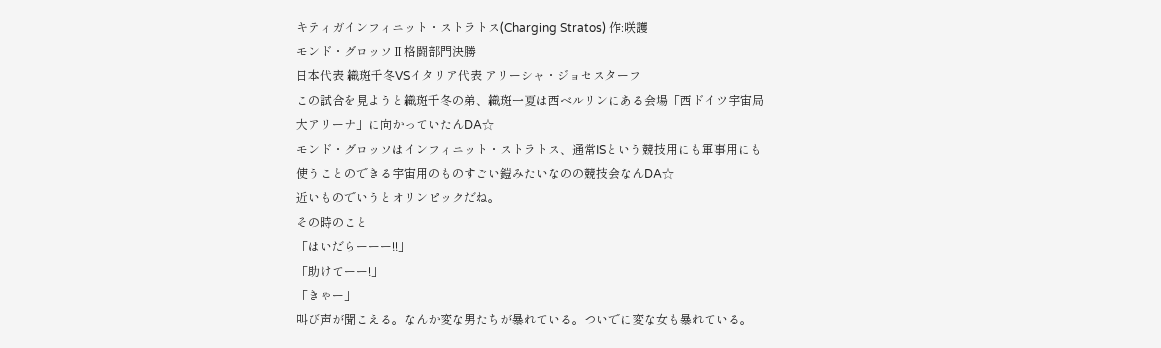キティガインフィニット・ストラトス(Charging Stratos) 作:咲護
モンド・グロッソⅡ格闘部門決勝
日本代表 織斑千冬VSイタリア代表 アリーシャ・ジョセスターフ
この試合を見ようと織斑千冬の弟、織斑一夏は西ベルリンにある会場「西ドイツ宇宙局大アリーナ」に向かっていたんDA☆
モンド・グロッソはインフィニット・ストラトス、通常ISという競技用にも軍事用にも使うことのできる宇宙用のものすごい鎧みたいなのの競技会なんDA☆
近いものでいうとオリンピックだね。
その時のこと
「はいだらーーー!!」
「助けてーー!」
「きゃー」
叫び声が聞こえる。なんか変な男たちが暴れている。ついでに変な女も暴れている。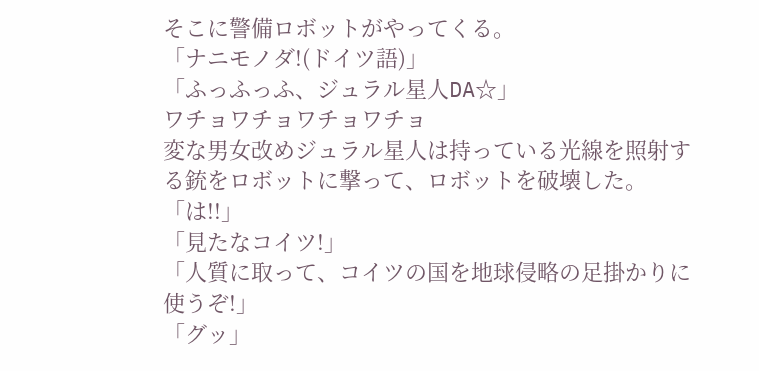そこに警備ロボットがやってくる。
「ナニモノダ!(ドイツ語)」
「ふっふっふ、ジュラル星人DA☆」
ワチョワチョワチョワチョ
変な男女改めジュラル星人は持っている光線を照射する銃をロボットに撃って、ロボットを破壊した。
「は!!」
「見たなコイツ!」
「人質に取って、コイツの国を地球侵略の足掛かりに使うぞ!」
「グッ」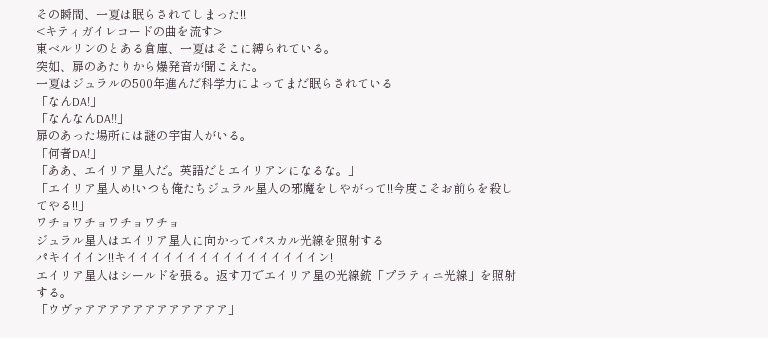その瞬間、一夏は眠らされてしまった!!
<キティガイレコードの曲を流す>
東ベルリンのとある倉庫、一夏はそこに縛られている。
突如、扉のあたりから爆発音が聞こえた。
一夏はジュラルの500年進んだ科学力によってまだ眠らされている
「なんDA!」
「なんなんDA!!」
扉のあった場所には謎の宇宙人がいる。
「何者DA!」
「ああ、エイリア星人だ。英語だとエイリアンになるな。」
「エイリア星人め!いつも俺たちジュラル星人の邪魔をしやがって!!今度こそお前らを殺してやる!!」
ワチョワチョワチョワチョ
ジュラル星人はエイリア星人に向かってパスカル光線を照射する
パキイイイン!!キイイイイイイイイイイイイイイイイン!
エイリア星人はシールドを張る。返す刀でエイリア星の光線銃「プラティニ光線」を照射する。
「ウヴァアアアアアアアアアアアア」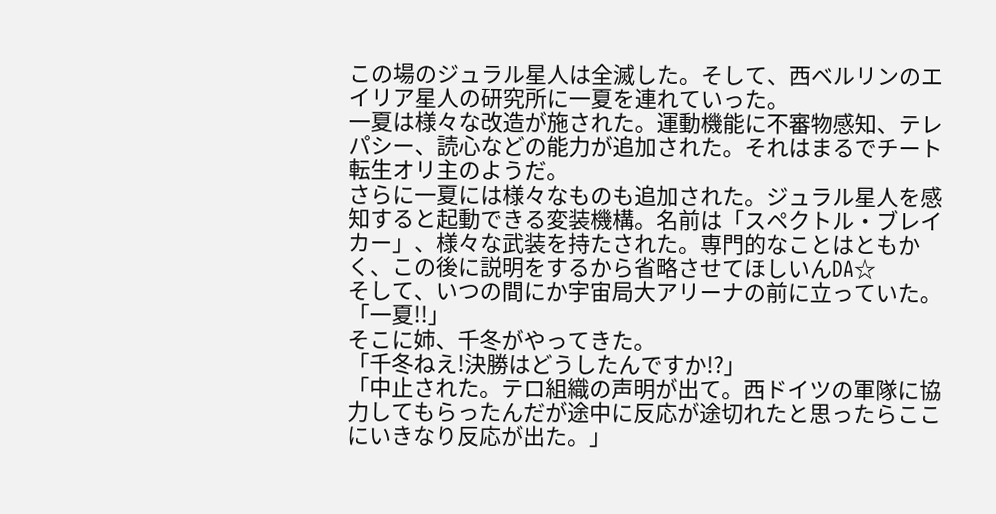この場のジュラル星人は全滅した。そして、西ベルリンのエイリア星人の研究所に一夏を連れていった。
一夏は様々な改造が施された。運動機能に不審物感知、テレパシー、読心などの能力が追加された。それはまるでチート転生オリ主のようだ。
さらに一夏には様々なものも追加された。ジュラル星人を感知すると起動できる変装機構。名前は「スペクトル・ブレイカー」、様々な武装を持たされた。専門的なことはともかく、この後に説明をするから省略させてほしいんDA☆
そして、いつの間にか宇宙局大アリーナの前に立っていた。
「一夏!!」
そこに姉、千冬がやってきた。
「千冬ねえ!決勝はどうしたんですか!?」
「中止された。テロ組織の声明が出て。西ドイツの軍隊に協力してもらったんだが途中に反応が途切れたと思ったらここにいきなり反応が出た。」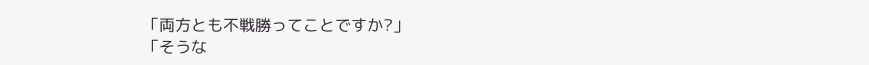「両方とも不戦勝ってことですか?」
「そうな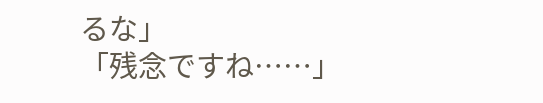るな」
「残念ですね……」